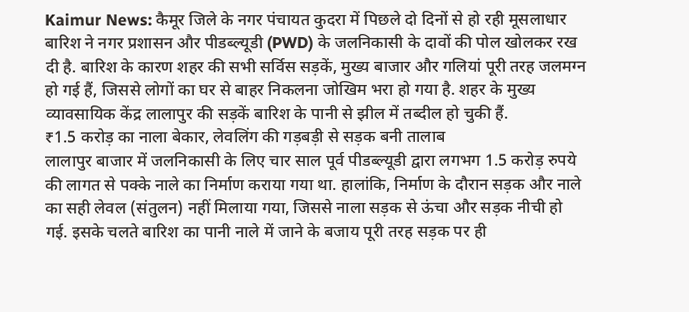Kaimur News: कैमूर जिले के नगर पंचायत कुदरा में पिछले दो दिनों से हो रही मूसलाधार बारिश ने नगर प्रशासन और पीडब्ल्यूडी (PWD) के जलनिकासी के दावों की पोल खोलकर रख दी है. बारिश के कारण शहर की सभी सर्विस सड़कें, मुख्य बाजार और गलियां पूरी तरह जलमग्न हो गई हैं, जिससे लोगों का घर से बाहर निकलना जोखिम भरा हो गया है. शहर के मुख्य व्यावसायिक केंद्र लालापुर की सड़कें बारिश के पानी से झील में तब्दील हो चुकी हैं.
₹1.5 करोड़ का नाला बेकार, लेवलिंग की गड़बड़ी से सड़क बनी तालाब
लालापुर बाजार में जलनिकासी के लिए चार साल पूर्व पीडब्ल्यूडी द्वारा लगभग 1.5 करोड़ रुपये की लागत से पक्के नाले का निर्माण कराया गया था. हालांकि, निर्माण के दौरान सड़क और नाले का सही लेवल (संतुलन) नहीं मिलाया गया, जिससे नाला सड़क से ऊंचा और सड़क नीची हो गई. इसके चलते बारिश का पानी नाले में जाने के बजाय पूरी तरह सड़क पर ही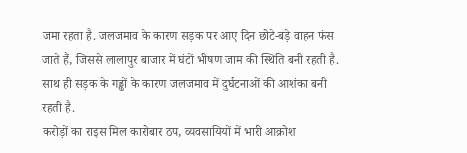जमा रहता है. जलजमाव के कारण सड़क पर आए दिन छोटे-बड़े वाहन फंस जाते हैं, जिससे लालापुर बाजार में घंटों भीषण जाम की स्थिति बनी रहती है. साथ ही सड़क के गड्ढों के कारण जलजमाव में दुर्घटनाओं की आशंका बनी रहती है.
करोड़ों का राइस मिल कारोबार ठप, व्यवसायियों में भारी आक्रोश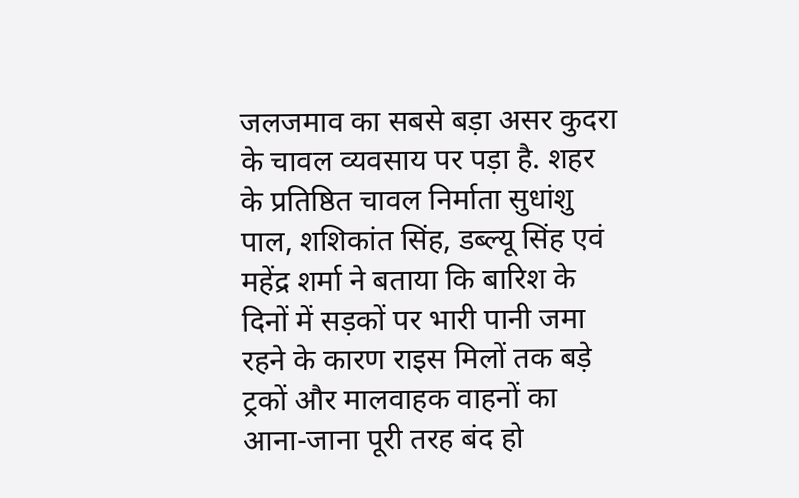जलजमाव का सबसे बड़ा असर कुदरा के चावल व्यवसाय पर पड़ा है. शहर के प्रतिष्ठित चावल निर्माता सुधांशु पाल, शशिकांत सिंह, डब्ल्यू सिंह एवं महेंद्र शर्मा ने बताया कि बारिश के दिनों में सड़कों पर भारी पानी जमा रहने के कारण राइस मिलों तक बड़े ट्रकों और मालवाहक वाहनों का आना-जाना पूरी तरह बंद हो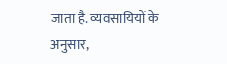जाता है. व्यवसायियों के अनुसार,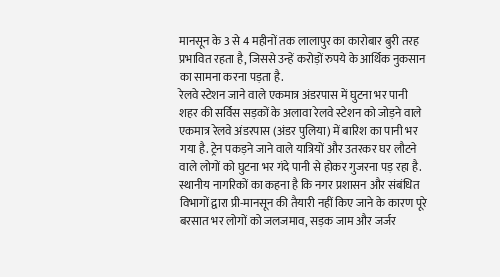मानसून के 3 से 4 महीनों तक लालापुर का कारोबार बुरी तरह प्रभावित रहता है, जिससे उन्हें करोड़ों रुपये के आर्थिक नुकसान का सामना करना पड़ता है.
रेलवे स्टेशन जाने वाले एकमात्र अंडरपास में घुटना भर पानी
शहर की सर्विस सड़कों के अलावा रेलवे स्टेशन को जोड़ने वाले एकमात्र रेलवे अंडरपास (अंडर पुलिया) में बारिश का पानी भर गया है. ट्रेन पकड़ने जाने वाले यात्रियों और उतरकर घर लौटने वाले लोगों को घुटना भर गंदे पानी से होकर गुजरना पड़ रहा है. स्थानीय नागरिकों का कहना है कि नगर प्रशासन और संबंधित विभागों द्वारा प्री-मानसून की तैयारी नहीं किए जाने के कारण पूरे बरसात भर लोगों को जलजमाव, सड़क जाम और जर्जर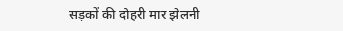सड़कों की दोहरी मार झेलनी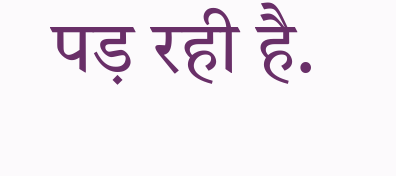पड़ रही है.